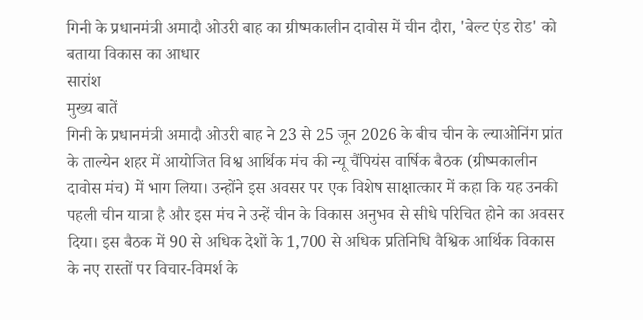गिनी के प्रधानमंत्री अमादौ ओउरी बाह का ग्रीष्मकालीन दावोस में चीन दौरा, 'बेल्ट एंड रोड' को बताया विकास का आधार
सारांश
मुख्य बातें
गिनी के प्रधानमंत्री अमादौ ओउरी बाह ने 23 से 25 जून 2026 के बीच चीन के ल्याओनिंग प्रांत के ताल्येन शहर में आयोजित विश्व आर्थिक मंच की न्यू चैंपियंस वार्षिक बैठक (ग्रीष्मकालीन दावोस मंच) में भाग लिया। उन्होंने इस अवसर पर एक विशेष साक्षात्कार में कहा कि यह उनकी पहली चीन यात्रा है और इस मंच ने उन्हें चीन के विकास अनुभव से सीधे परिचित होने का अवसर दिया। इस बैठक में 90 से अधिक देशों के 1,700 से अधिक प्रतिनिधि वैश्विक आर्थिक विकास के नए रास्तों पर विचार-विमर्श के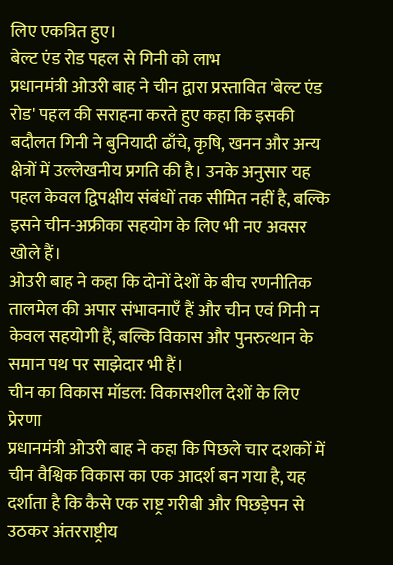लिए एकत्रित हुए।
बेल्ट एंड रोड पहल से गिनी को लाभ
प्रधानमंत्री ओउरी बाह ने चीन द्वारा प्रस्तावित 'बेल्ट एंड रोड' पहल की सराहना करते हुए कहा कि इसकी बदौलत गिनी ने बुनियादी ढाँचे, कृषि, खनन और अन्य क्षेत्रों में उल्लेखनीय प्रगति की है। उनके अनुसार यह पहल केवल द्विपक्षीय संबंधों तक सीमित नहीं है, बल्कि इसने चीन-अफ्रीका सहयोग के लिए भी नए अवसर खोले हैं।
ओउरी बाह ने कहा कि दोनों देशों के बीच रणनीतिक तालमेल की अपार संभावनाएँ हैं और चीन एवं गिनी न केवल सहयोगी हैं, बल्कि विकास और पुनरुत्थान के समान पथ पर साझेदार भी हैं।
चीन का विकास मॉडल: विकासशील देशों के लिए प्रेरणा
प्रधानमंत्री ओउरी बाह ने कहा कि पिछले चार दशकों में चीन वैश्विक विकास का एक आदर्श बन गया है, यह दर्शाता है कि कैसे एक राष्ट्र गरीबी और पिछड़ेपन से उठकर अंतरराष्ट्रीय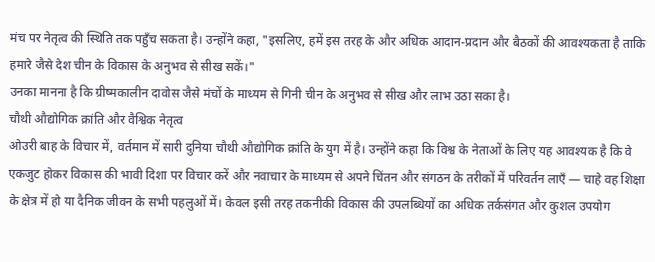मंच पर नेतृत्व की स्थिति तक पहुँच सकता है। उन्होंने कहा, "इसलिए, हमें इस तरह के और अधिक आदान-प्रदान और बैठकों की आवश्यकता है ताकि हमारे जैसे देश चीन के विकास के अनुभव से सीख सकें।"
उनका मानना है कि ग्रीष्मकालीन दावोस जैसे मंचों के माध्यम से गिनी चीन के अनुभव से सीख और लाभ उठा सका है।
चौथी औद्योगिक क्रांति और वैश्विक नेतृत्व
ओउरी बाह के विचार में, वर्तमान में सारी दुनिया चौथी औद्योगिक क्रांति के युग में है। उन्होंने कहा कि विश्व के नेताओं के लिए यह आवश्यक है कि वे एकजुट होकर विकास की भावी दिशा पर विचार करें और नवाचार के माध्यम से अपने चिंतन और संगठन के तरीकों में परिवर्तन लाएँ — चाहे वह शिक्षा के क्षेत्र में हो या दैनिक जीवन के सभी पहलुओं में। केवल इसी तरह तकनीकी विकास की उपलब्धियों का अधिक तर्कसंगत और कुशल उपयोग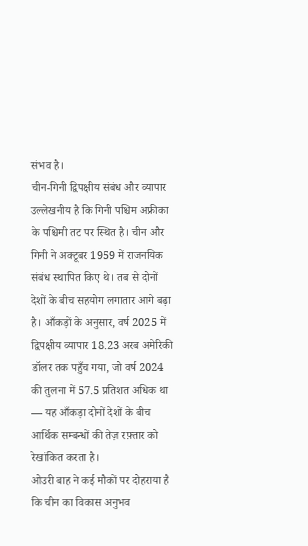संभव है।
चीन-गिनी द्विपक्षीय संबंध और व्यापार
उल्लेखनीय है कि गिनी पश्चिम अफ्रीका के पश्चिमी तट पर स्थित है। चीन और गिनी ने अक्टूबर 1959 में राजनयिक संबंध स्थापित किए थे। तब से दोनों देशों के बीच सहयोग लगातार आगे बढ़ा है। आँकड़ों के अनुसार, वर्ष 2025 में द्विपक्षीय व्यापार 18.23 अरब अमेरिकी डॉलर तक पहुँच गया, जो वर्ष 2024 की तुलना में 57.5 प्रतिशत अधिक था — यह आँकड़ा दोनों देशों के बीच आर्थिक सम्बन्धों की तेज़ रफ़्तार को रेखांकित करता है।
ओउरी बाह ने कई मौकों पर दोहराया है कि चीन का विकास अनुभव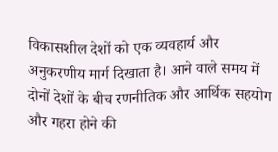विकासशील देशों को एक व्यवहार्य और अनुकरणीय मार्ग दिखाता है। आने वाले समय में दोनों देशों के बीच रणनीतिक और आर्थिक सहयोग और गहरा होने की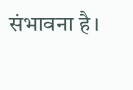संभावना है।